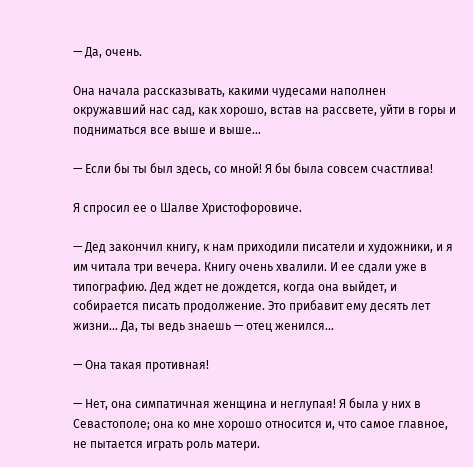— Да, очень.

Она начала рассказывать, какими чудесами наполнен окружавший нас сад, как хорошо, встав на рассвете, уйти в горы и подниматься все выше и выше…

— Если бы ты был здесь, со мной! Я бы была совсем счастлива!

Я спросил ее о Шалве Христофоровиче.

— Дед закончил книгу, к нам приходили писатели и художники, и я им читала три вечера. Книгу очень хвалили. И ее сдали уже в типографию. Дед ждет не дождется, когда она выйдет, и собирается писать продолжение. Это прибавит ему десять лет жизни… Да, ты ведь знаешь — отец женился…

— Она такая противная!

— Нет, она симпатичная женщина и неглупая! Я была у них в Севастополе; она ко мне хорошо относится и, что самое главное, не пытается играть роль матери.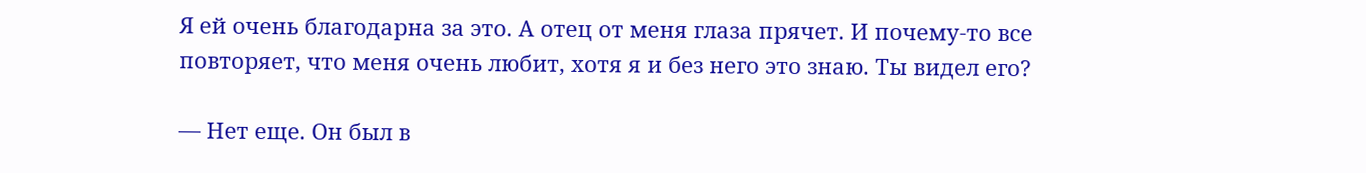Я ей очень благодарна за это. А отец от меня глаза прячет. И почему-то все повторяет, что меня очень любит, хотя я и без него это знаю. Ты видел его?

— Нет еще. Он был в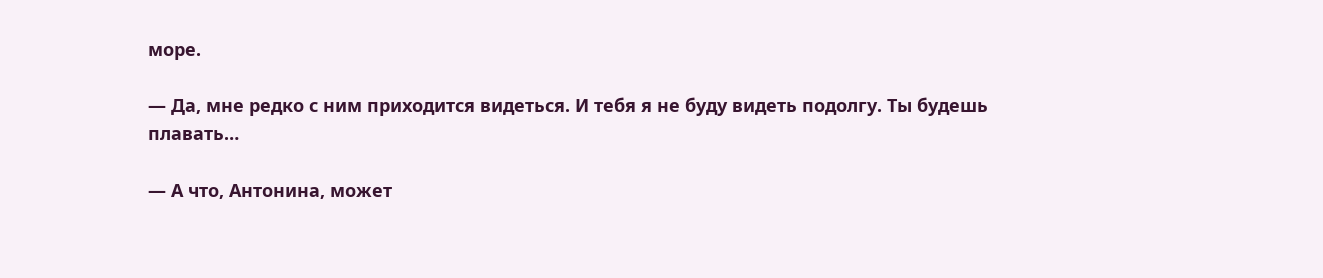море.

— Да, мне редко с ним приходится видеться. И тебя я не буду видеть подолгу. Ты будешь плавать…

— А что, Антонина, может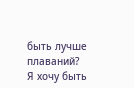быть лучше плаваний? Я хочу быть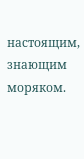настоящим, знающим моряком.